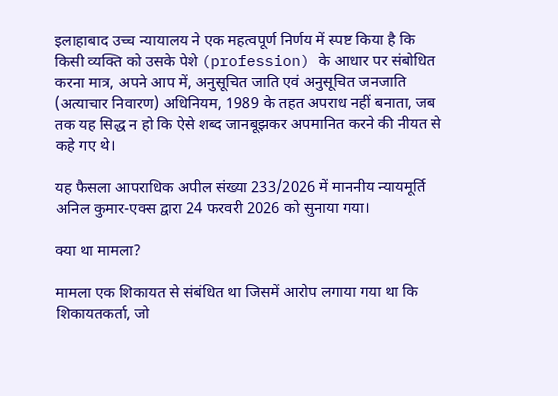इलाहाबाद उच्च न्यायालय ने एक महत्वपूर्ण निर्णय में स्पष्ट किया है कि किसी व्यक्ति को उसके पेशे (profession) के आधार पर संबोधित करना मात्र, अपने आप में, अनुसूचित जाति एवं अनुसूचित जनजाति (अत्याचार निवारण) अधिनियम, 1989 के तहत अपराध नहीं बनाता, जब तक यह सिद्ध न हो कि ऐसे शब्द जानबूझकर अपमानित करने की नीयत से कहे गए थे।

यह फैसला आपराधिक अपील संख्या 233/2026 में माननीय न्यायमूर्ति अनिल कुमार-एक्स द्वारा 24 फरवरी 2026 को सुनाया गया।

क्या था मामला?

मामला एक शिकायत से संबंधित था जिसमें आरोप लगाया गया था कि शिकायतकर्ता, जो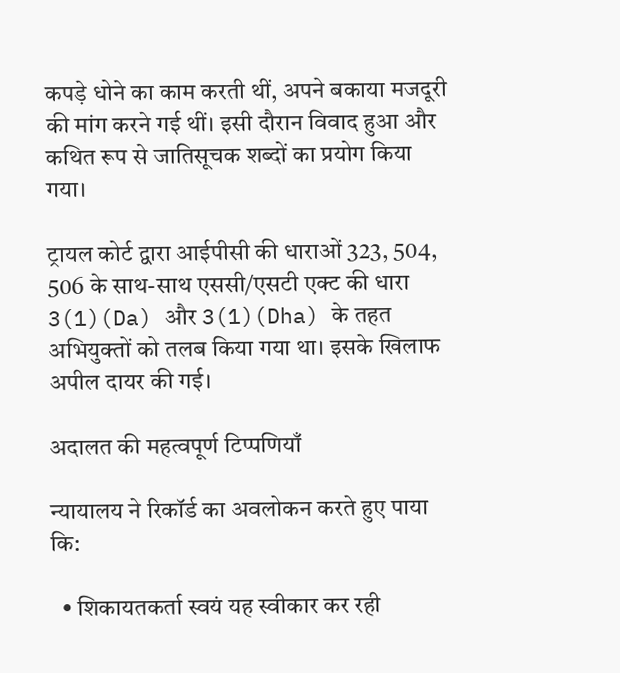कपड़े धोने का काम करती थीं, अपने बकाया मजदूरी की मांग करने गई थीं। इसी दौरान विवाद हुआ और कथित रूप से जातिसूचक शब्दों का प्रयोग किया गया।

ट्रायल कोर्ट द्वारा आईपीसी की धाराओं 323, 504, 506 के साथ-साथ एससी/एसटी एक्ट की धारा 3(1)(Da) और 3(1)(Dha) के तहत अभियुक्तों को तलब किया गया था। इसके खिलाफ अपील दायर की गई।

अदालत की महत्वपूर्ण टिप्पणियाँ

न्यायालय ने रिकॉर्ड का अवलोकन करते हुए पाया कि:

  • शिकायतकर्ता स्वयं यह स्वीकार कर रही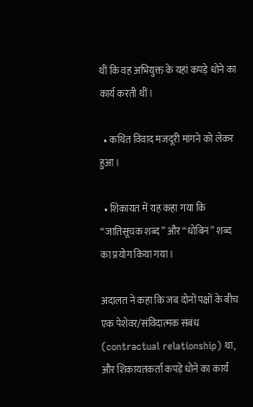थीं कि वह अभियुक्त के यहां कपड़े धोने का कार्य करती थीं।

  • कथित विवाद मजदूरी मांगने को लेकर हुआ।

  • शिकायत में यह कहा गया कि “जातिसूचक शब्द” और “धोबिन” शब्द का प्रयोग किया गया।

अदालत ने कहा कि जब दोनों पक्षों के बीच एक पेशेवर/संविदात्मक संबंध (contractual relationship) था, और शिकायतकर्ता कपड़े धोने का कार्य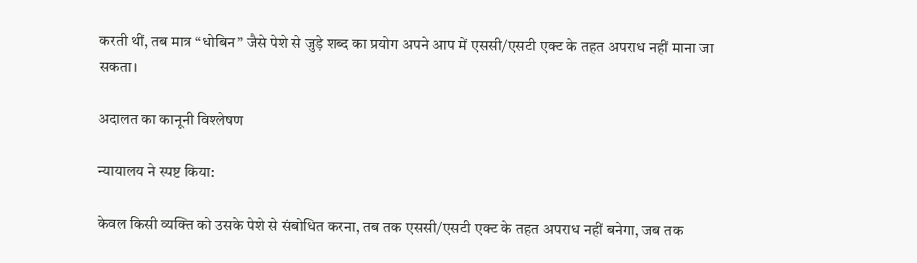करती थीं, तब मात्र “धोबिन” जैसे पेशे से जुड़े शब्द का प्रयोग अपने आप में एससी/एसटी एक्ट के तहत अपराध नहीं माना जा सकता।

अदालत का कानूनी विश्लेषण

न्यायालय ने स्पष्ट किया:

केवल किसी व्यक्ति को उसके पेशे से संबोधित करना, तब तक एससी/एसटी एक्ट के तहत अपराध नहीं बनेगा, जब तक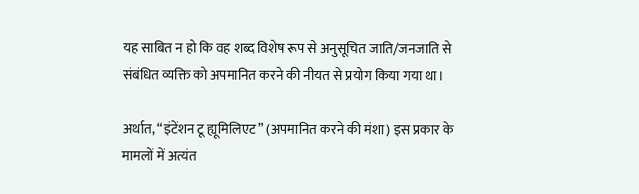यह साबित न हो कि वह शब्द विशेष रूप से अनुसूचित जाति/जनजाति से संबंधित व्यक्ति को अपमानित करने की नीयत से प्रयोग किया गया था।

अर्थात, “इंटेंशन टू ह्यूमिलिएट” (अपमानित करने की मंशा) इस प्रकार के मामलों में अत्यंत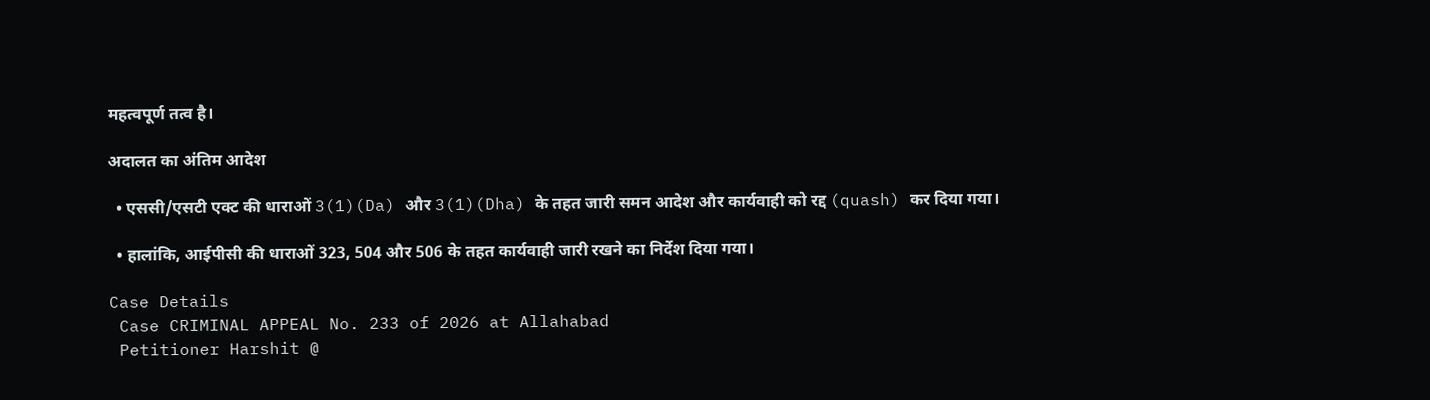महत्वपूर्ण तत्व है।

अदालत का अंतिम आदेश

  • एससी/एसटी एक्ट की धाराओं 3(1)(Da) और 3(1)(Dha) के तहत जारी समन आदेश और कार्यवाही को रद्द (quash) कर दिया गया।

  • हालांकि, आईपीसी की धाराओं 323, 504 और 506 के तहत कार्यवाही जारी रखने का निर्देश दिया गया।

Case Details
 Case CRIMINAL APPEAL No. 233 of 2026 at Allahabad
 Petitioner Harshit @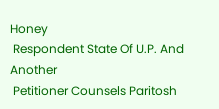Honey
 Respondent State Of U.P. And Another
 Petitioner Counsels Paritosh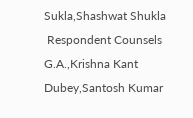Sukla,Shashwat Shukla
 Respondent Counsels G.A.,Krishna Kant Dubey,Santosh Kumar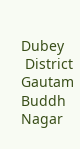Dubey
 District Gautam Buddh Nagar